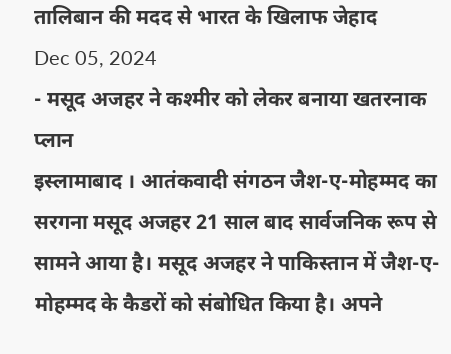तालिबान की मदद से भारत के खिलाफ जेहाद
Dec 05, 2024
- मसूद अजहर ने कश्मीर को लेकर बनाया खतरनाक प्लान
इस्लामाबाद । आतंकवादी संगठन जैश-ए-मोहम्मद का सरगना मसूद अजहर 21 साल बाद सार्वजनिक रूप से सामने आया है। मसूद अजहर ने पाकिस्तान में जैश-ए-मोहम्मद के कैडरों को संबोधित किया है। अपने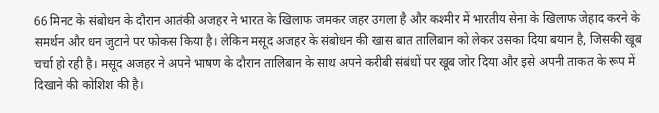66 मिनट के संबोधन के दौरान आतंकी अजहर ने भारत के खिलाफ जमकर जहर उगला है और कश्मीर में भारतीय सेना के खिलाफ जेहाद करने के समर्थन और धन जुटाने पर फोकस किया है। लेकिन मसूद अजहर के संबोधन की खास बात तालिबान को लेकर उसका दिया बयान है, जिसकी खूब चर्चा हो रही है। मसूद अजहर ने अपने भाषण के दौरान तालिबान के साथ अपने करीबी संबंधों पर खूब जोर दिया और इसे अपनी ताकत के रूप में दिखाने की कोशिश की है।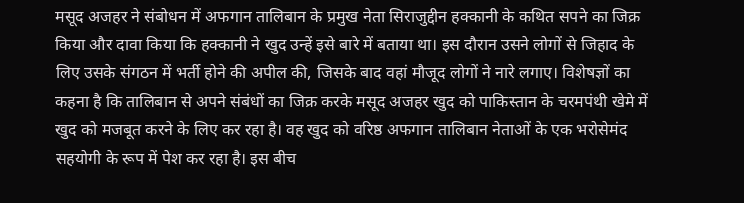मसूद अजहर ने संबोधन में अफगान तालिबान के प्रमुख नेता सिराजुद्दीन हक्कानी के कथित सपने का जिक्र किया और दावा किया कि हक्कानी ने खुद उन्हें इसे बारे में बताया था। इस दौरान उसने लोगों से जिहाद के लिए उसके संगठन में भर्ती होने की अपील की, जिसके बाद वहां मौजूद लोगों ने नारे लगाए। विशेषज्ञों का कहना है कि तालिबान से अपने संबंधों का जिक्र करके मसूद अजहर खुद को पाकिस्तान के चरमपंथी खेमे में खुद को मजबूत करने के लिए कर रहा है। वह खुद को वरिष्ठ अफगान तालिबान नेताओं के एक भरोसेमंद सहयोगी के रूप में पेश कर रहा है। इस बीच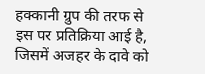हक्कानी ग्रुप की तरफ से इस पर प्रतिक्रिया आई है, जिसमें अजहर के दावे को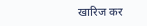खारिज कर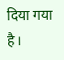दिया गया है।